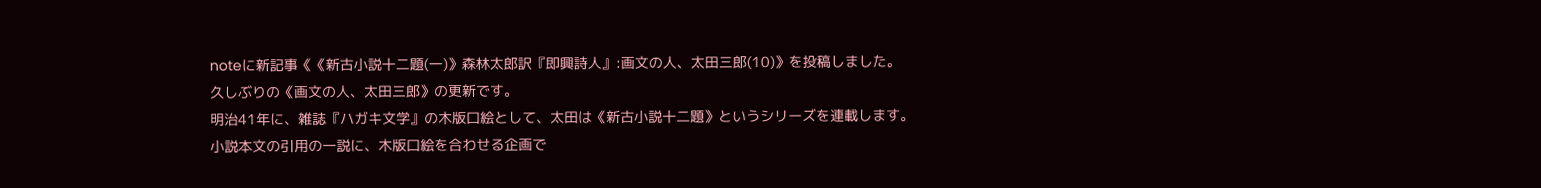noteに新記事《《新古小説十二題(一)》森林太郎訳『即興詩人』:画文の人、太田三郎(10)》を投稿しました。
久しぶりの《画文の人、太田三郎》の更新です。
明治41年に、雑誌『ハガキ文学』の木版口絵として、太田は《新古小説十二題》というシリーズを連載します。
小説本文の引用の一説に、木版口絵を合わせる企画で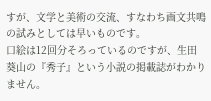すが、文学と美術の交流、すなわち画文共鳴の試みとしては早いものです。
口絵は12回分そろっているのですが、生田葵山の『秀子』という小説の掲載誌がわかりません。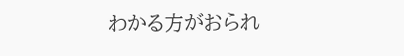わかる方がおられ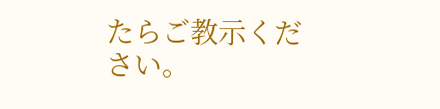たらご教示ください。